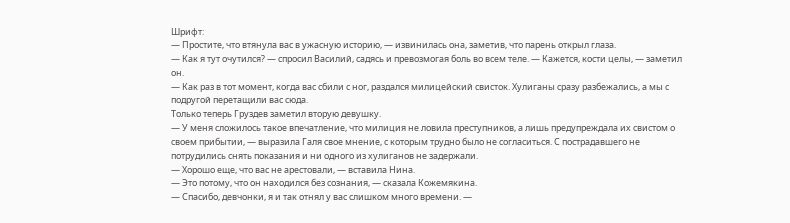Шрифт:
— Простите, что втянула вас в ужасную историю, — извинилась она, заметив, что парень открыл глаза.
— Как я тут очутился? — спросил Василий, садясь и превозмогая боль во всем теле. — Кажется, кости целы, — заметил он.
— Как раз в тот момент, когда вас сбили с ног, раздался милицейский свисток. Хулиганы сразу разбежались, а мы с подругой перетащили вас сюда.
Только теперь Груздев заметил вторую девушку.
— У меня сложилось такое впечатление, что милиция не ловила преступников, а лишь предупреждала их свистом о своем прибытии, — выразила Галя свое мнение, с которым трудно было не согласиться. С пострадавшего не потрудились снять показания и ни одного из хулиганов не задержали.
— Хорошо еще, что вас не арестовали, — вставила Нина.
— Это потому, что он находился без сознания, — сказала Кожемякина.
— Спасибо, девчонки, я и так отнял у вас слишком много времени. —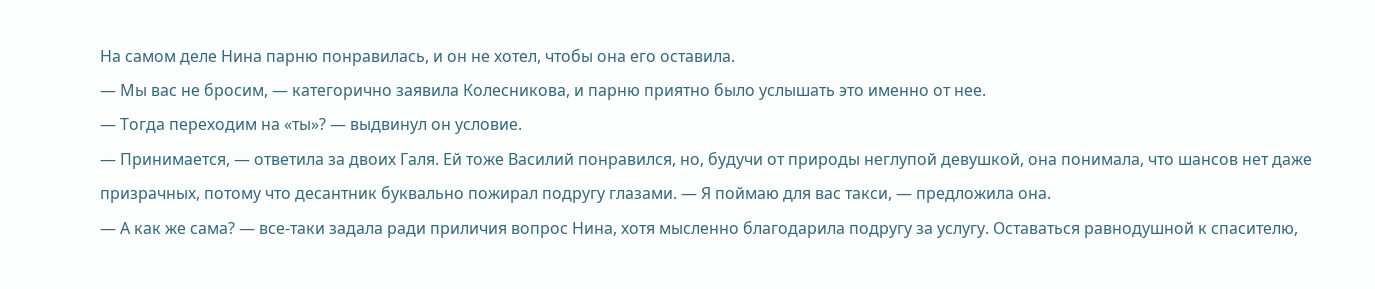На самом деле Нина парню понравилась, и он не хотел, чтобы она его оставила.
— Мы вас не бросим, — категорично заявила Колесникова, и парню приятно было услышать это именно от нее.
— Тогда переходим на «ты»? — выдвинул он условие.
— Принимается, — ответила за двоих Галя. Ей тоже Василий понравился, но, будучи от природы неглупой девушкой, она понимала, что шансов нет даже призрачных, потому что десантник буквально пожирал подругу глазами. — Я поймаю для вас такси, — предложила она.
— А как же сама? — все-таки задала ради приличия вопрос Нина, хотя мысленно благодарила подругу за услугу. Оставаться равнодушной к спасителю,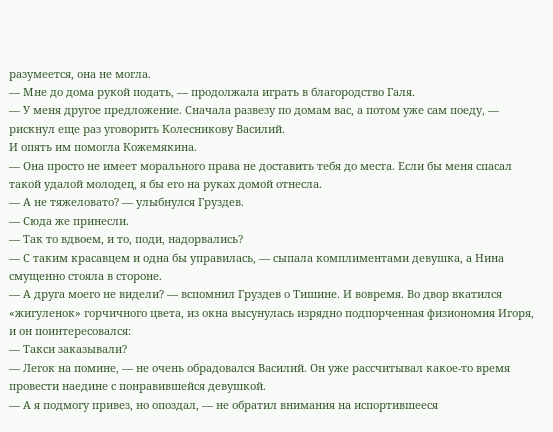разумеется, она не могла.
— Мне до дома рукой подать, — продолжала играть в благородство Галя.
— У меня другое предложение. Сначала развезу по домам вас, а потом уже сам поеду, — рискнул еще раз уговорить Колесникову Василий.
И опять им помогла Кожемякина.
— Она просто не имеет морального права не доставить тебя до места. Если бы меня спасал такой удалой молодец, я бы его на руках домой отнесла.
— А не тяжеловато? — улыбнулся Груздев.
— Сюда же принесли.
— Так то вдвоем, и то, поди, надорвались?
— С таким красавцем и одна бы управилась, — сыпала комплиментами девушка, а Нина смущенно стояла в стороне.
— А друга моего не видели? — вспомнил Груздев о Тишине. И вовремя. Во двор вкатился «жигуленок» горчичного цвета, из окна высунулась изрядно подпорченная физиономия Игоря, и он поинтересовался:
— Такси заказывали?
— Легок на помине, — не очень обрадовался Василий. Он уже рассчитывал какое-то время провести наедине с понравившейся девушкой.
— А я подмогу привез, но опоздал, — не обратил внимания на испортившееся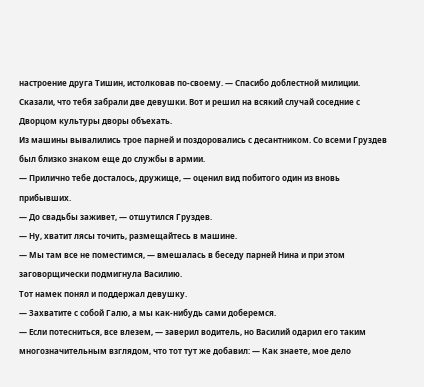настроение друга Тишин, истолковав по-своему. — Спасибо доблестной милиции. Сказали, что тебя забрали две девушки. Вот и решил на всякий случай соседние с Дворцом культуры дворы объехать.
Из машины вывалились трое парней и поздоровались с десантником. Со всеми Груздев был близко знаком еще до службы в армии.
— Прилично тебе досталось, дружище, — оценил вид побитого один из вновь прибывших.
— До свадьбы заживет, — отшутился Груздев.
— Ну, хватит лясы точить, размещайтесь в машине.
— Мы там все не поместимся, — вмешалась в беседу парней Нина и при этом заговорщически подмигнула Василию.
Тот намек понял и поддержал девушку.
— Захватите с собой Галю, а мы как-нибудь сами доберемся.
— Если потесниться, все влезем, — заверил водитель, но Василий одарил его таким многозначительным взглядом, что тот тут же добавил: — Как знаете, мое дело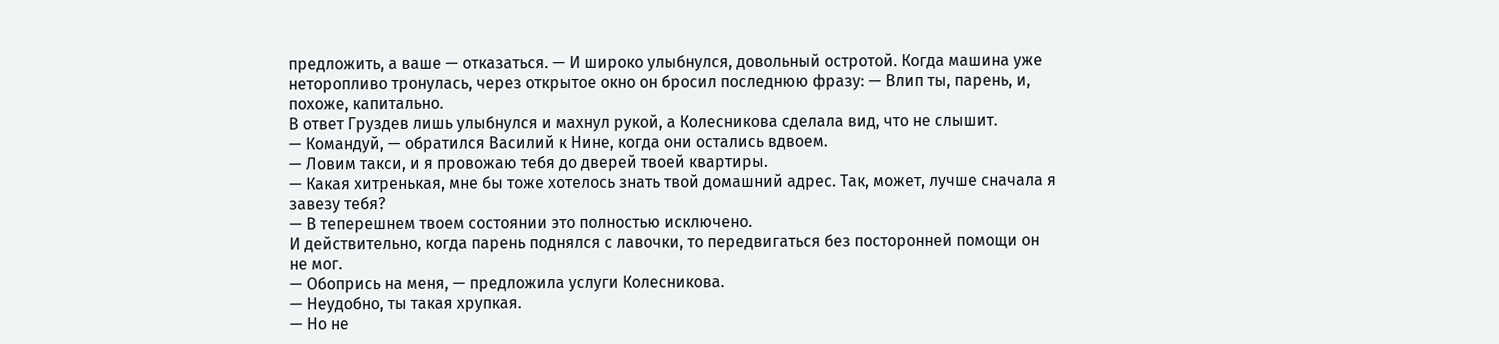предложить, а ваше — отказаться. — И широко улыбнулся, довольный остротой. Когда машина уже неторопливо тронулась, через открытое окно он бросил последнюю фразу: — Влип ты, парень, и, похоже, капитально.
В ответ Груздев лишь улыбнулся и махнул рукой, а Колесникова сделала вид, что не слышит.
— Командуй, — обратился Василий к Нине, когда они остались вдвоем.
— Ловим такси, и я провожаю тебя до дверей твоей квартиры.
— Какая хитренькая, мне бы тоже хотелось знать твой домашний адрес. Так, может, лучше сначала я завезу тебя?
— В теперешнем твоем состоянии это полностью исключено.
И действительно, когда парень поднялся с лавочки, то передвигаться без посторонней помощи он не мог.
— Обопрись на меня, — предложила услуги Колесникова.
— Неудобно, ты такая хрупкая.
— Но не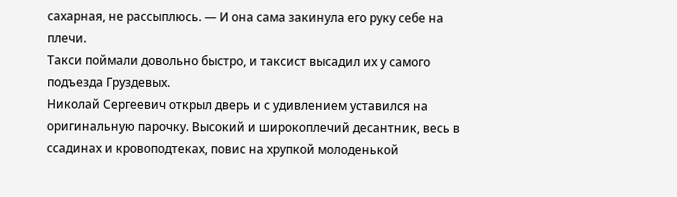сахарная, не рассыплюсь. — И она сама закинула его руку себе на плечи.
Такси поймали довольно быстро, и таксист высадил их у самого подъезда Груздевых.
Николай Сергеевич открыл дверь и с удивлением уставился на оригинальную парочку. Высокий и широкоплечий десантник, весь в ссадинах и кровоподтеках, повис на хрупкой молоденькой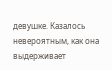девушке. Казалось невероятным, как она выдерживает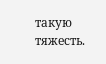такую тяжесть.